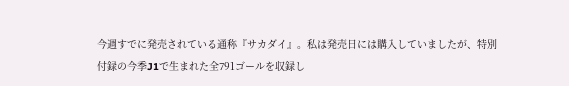今週すでに発売されている通称『サカダイ』。私は発売日には購入していましたが、特別付録の今季J1で生まれた全791ゴールを収録し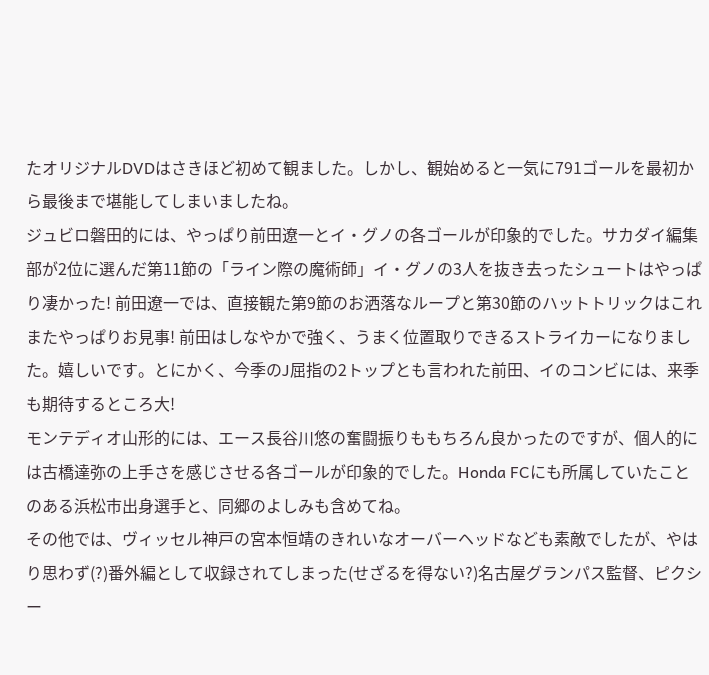たオリジナルDVDはさきほど初めて観ました。しかし、観始めると一気に791ゴールを最初から最後まで堪能してしまいましたね。
ジュビロ磐田的には、やっぱり前田遼一とイ・グノの各ゴールが印象的でした。サカダイ編集部が2位に選んだ第11節の「ライン際の魔術師」イ・グノの3人を抜き去ったシュートはやっぱり凄かった! 前田遼一では、直接観た第9節のお洒落なループと第30節のハットトリックはこれまたやっぱりお見事! 前田はしなやかで強く、うまく位置取りできるストライカーになりました。嬉しいです。とにかく、今季のJ屈指の2トップとも言われた前田、イのコンビには、来季も期待するところ大!
モンテディオ山形的には、エース長谷川悠の奮闘振りももちろん良かったのですが、個人的には古橋達弥の上手さを感じさせる各ゴールが印象的でした。Honda FCにも所属していたことのある浜松市出身選手と、同郷のよしみも含めてね。
その他では、ヴィッセル神戸の宮本恒靖のきれいなオーバーヘッドなども素敵でしたが、やはり思わず(?)番外編として収録されてしまった(せざるを得ない?)名古屋グランパス監督、ピクシー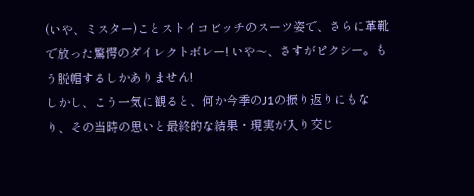(いや、ミスター)ことストイコビッチのスーツ姿で、さらに革靴で放った驚愕のダイレクトボレー! いや〜、さすがピクシー。もう脱帽するしかありません!
しかし、こう一気に観ると、何か今季のJ1の振り返りにもなり、その当時の思いと最終的な結果・現実が入り交じ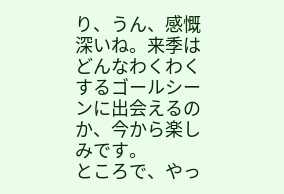り、うん、感慨深いね。来季はどんなわくわくするゴールシーンに出会えるのか、今から楽しみです。
ところで、やっ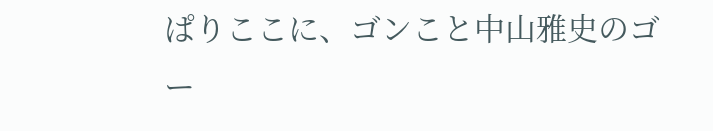ぱりここに、ゴンこと中山雅史のゴー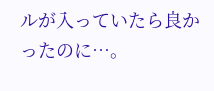ルが入っていたら良かったのに…。